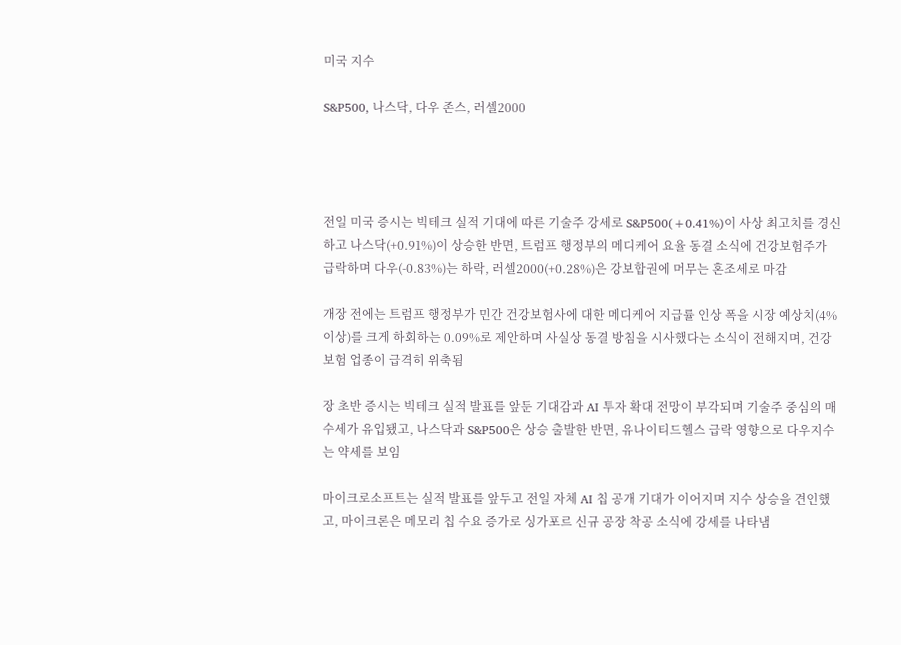미국 지수

S&P500, 나스닥, 다우 존스, 러셀2000




전일 미국 증시는 빅테크 실적 기대에 따른 기술주 강세로 S&P500(+0.41%)이 사상 최고치를 경신하고 나스닥(+0.91%)이 상승한 반면, 트럼프 행정부의 메디케어 요율 동결 소식에 건강보험주가 급락하며 다우(-0.83%)는 하락, 러셀2000(+0.28%)은 강보합권에 머무는 혼조세로 마감

개장 전에는 트럼프 행정부가 민간 건강보험사에 대한 메디케어 지급률 인상 폭을 시장 예상치(4% 이상)를 크게 하회하는 0.09%로 제안하며 사실상 동결 방침을 시사했다는 소식이 전해지며, 건강보험 업종이 급격히 위축됨

장 초반 증시는 빅테크 실적 발표를 앞둔 기대감과 AI 투자 확대 전망이 부각되며 기술주 중심의 매수세가 유입됐고, 나스닥과 S&P500은 상승 출발한 반면, 유나이티드헬스 급락 영향으로 다우지수는 약세를 보임

마이크로소프트는 실적 발표를 앞두고 전일 자체 AI 칩 공개 기대가 이어지며 지수 상승을 견인했고, 마이크론은 메모리 칩 수요 증가로 싱가포르 신규 공장 착공 소식에 강세를 나타냄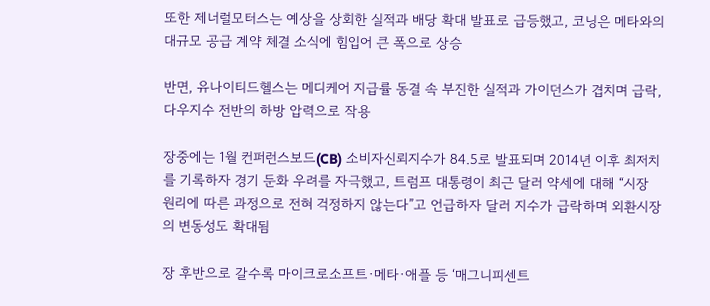또한 제너럴모터스는 예상을 상회한 실적과 배당 확대 발표로 급등했고, 코닝은 메타와의 대규모 공급 계약 체결 소식에 힘입어 큰 폭으로 상승

반면, 유나이티드헬스는 메디케어 지급률 동결 속 부진한 실적과 가이던스가 겹치며 급락, 다우지수 전반의 하방 압력으로 작용

장중에는 1월 컨퍼런스보드(CB) 소비자신뢰지수가 84.5로 발표되며 2014년 이후 최저치를 기록하자 경기 둔화 우려를 자극했고, 트럼프 대통령이 최근 달러 약세에 대해 “시장 원리에 따른 과정으로 전혀 걱정하지 않는다”고 언급하자 달러 지수가 급락하며 외환시장의 변동성도 확대됨

장 후반으로 갈수록 마이크로소프트·메타·애플 등 ‘매그니피센트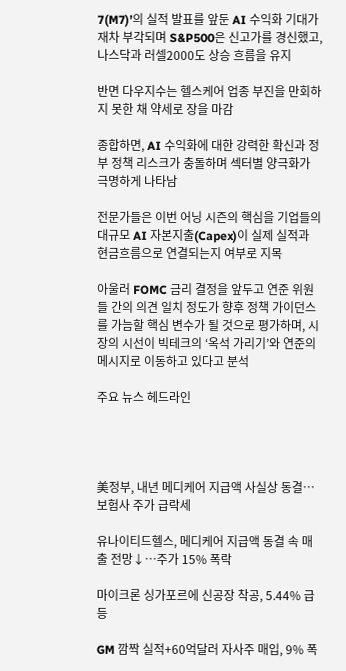7(M7)’의 실적 발표를 앞둔 AI 수익화 기대가 재차 부각되며 S&P500은 신고가를 경신했고, 나스닥과 러셀2000도 상승 흐름을 유지

반면 다우지수는 헬스케어 업종 부진을 만회하지 못한 채 약세로 장을 마감

종합하면, AI 수익화에 대한 강력한 확신과 정부 정책 리스크가 충돌하며 섹터별 양극화가 극명하게 나타남

전문가들은 이번 어닝 시즌의 핵심을 기업들의 대규모 AI 자본지출(Capex)이 실제 실적과 현금흐름으로 연결되는지 여부로 지목

아울러 FOMC 금리 결정을 앞두고 연준 위원들 간의 의견 일치 정도가 향후 정책 가이던스를 가늠할 핵심 변수가 될 것으로 평가하며, 시장의 시선이 빅테크의 ‘옥석 가리기’와 연준의 메시지로 이동하고 있다고 분석

주요 뉴스 헤드라인




美정부, 내년 메디케어 지급액 사실상 동결…보험사 주가 급락세

유나이티드헬스, 메디케어 지급액 동결 속 매출 전망↓…주가 15% 폭락

마이크론 싱가포르에 신공장 착공, 5.44% 급등

GM 깜짝 실적+60억달러 자사주 매입, 9% 폭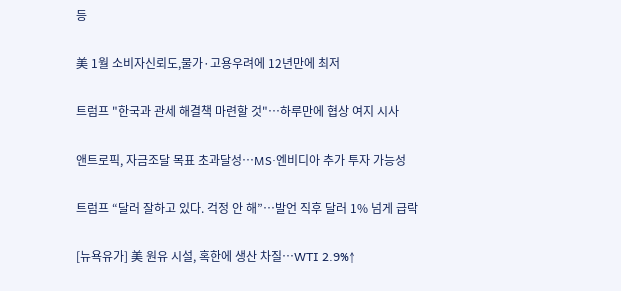등

美 1월 소비자신뢰도,물가·고용우려에 12년만에 최저

트럼프 "한국과 관세 해결책 마련할 것"…하루만에 협상 여지 시사

앤트로픽, 자금조달 목표 초과달성…MS·엔비디아 추가 투자 가능성

트럼프 “달러 잘하고 있다. 걱정 안 해”…발언 직후 달러 1% 넘게 급락

[뉴욕유가] 美 원유 시설, 혹한에 생산 차질…WTI 2.9%↑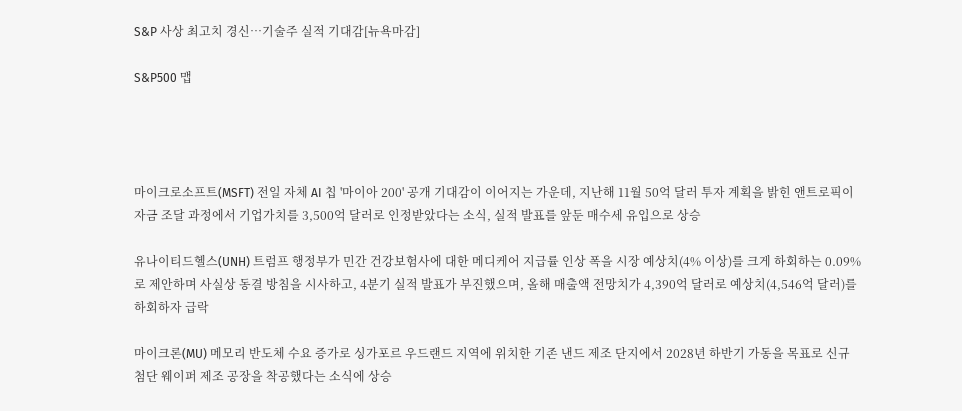S&P 사상 최고치 경신…기술주 실적 기대감[뉴욕마감]

S&P500 맵




마이크로소프트(MSFT) 전일 자체 AI 칩 '마이아 200' 공개 기대감이 이어지는 가운데, 지난해 11월 50억 달러 투자 계획을 밝힌 앤트로픽이 자금 조달 과정에서 기업가치를 3,500억 달러로 인정받았다는 소식, 실적 발표를 앞둔 매수세 유입으로 상승

유나이티드헬스(UNH) 트럼프 행정부가 민간 건강보험사에 대한 메디케어 지급률 인상 폭을 시장 예상치(4% 이상)를 크게 하회하는 0.09%로 제안하며 사실상 동결 방침을 시사하고, 4분기 실적 발표가 부진했으며, 올해 매출액 전망치가 4,390억 달러로 예상치(4,546억 달러)를 하회하자 급락

마이크론(MU) 메모리 반도체 수요 증가로 싱가포르 우드랜드 지역에 위치한 기존 낸드 제조 단지에서 2028년 하반기 가동을 목표로 신규 첨단 웨이퍼 제조 공장을 착공했다는 소식에 상승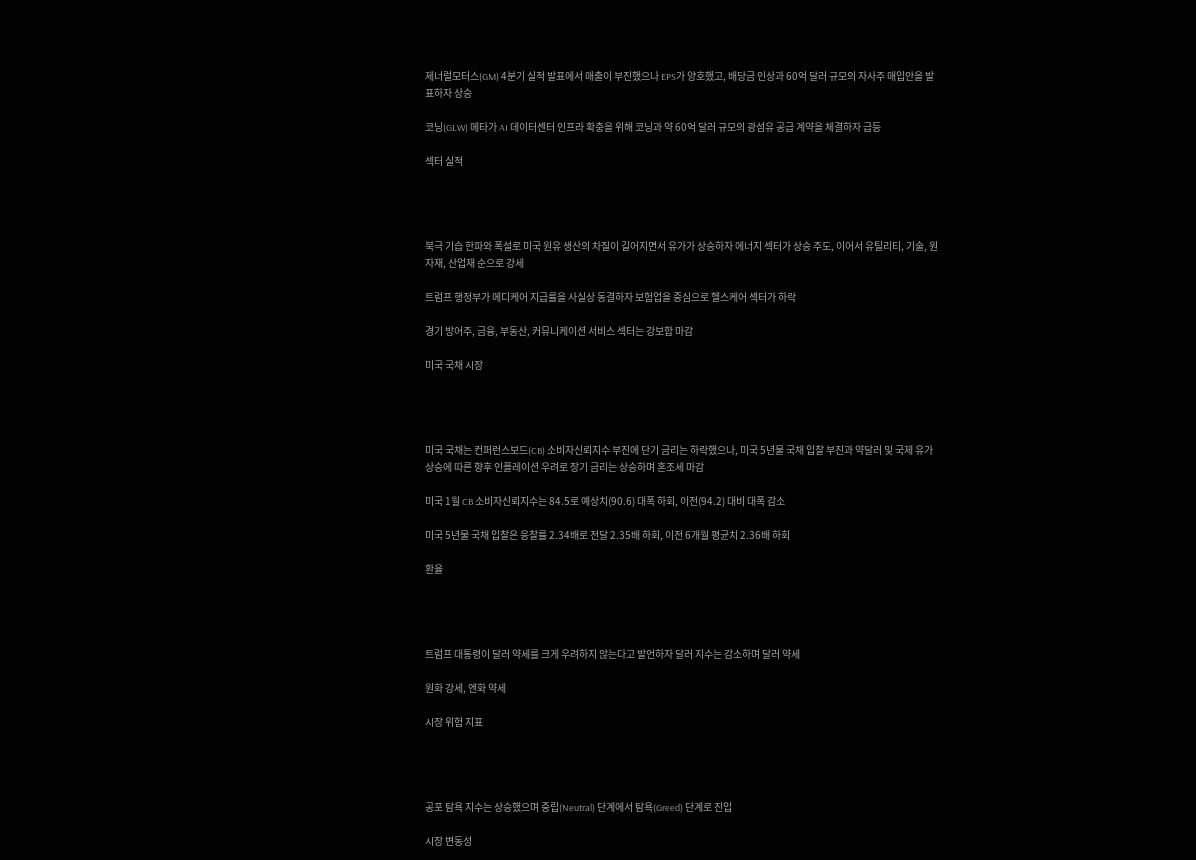제너럴모터스(GM) 4분기 실적 발표에서 매출이 부진했으나 EPS가 양호했고, 배당금 인상과 60억 달러 규모의 자사주 매입안을 발표하자 상승

코닝(GLW) 메타가 AI 데이터센터 인프라 확충을 위해 코닝과 약 60억 달러 규모의 광섬유 공급 계약을 체결하자 급등

섹터 실적




북극 기습 한파와 폭설로 미국 원유 생산의 차질이 길어지면서 유가가 상승하자 에너지 섹터가 상승 주도, 이어서 유틸리티, 기술, 원자재, 산업재 순으로 강세

트럼프 행정부가 메디케어 지급률을 사실상 동결하자 보험업을 중심으로 헬스케어 섹터가 하락

경기 방어주, 금융, 부동산, 커뮤니케이션 서비스 섹터는 강보합 마감

미국 국채 시장




미국 국채는 컨퍼런스보드(CB) 소비자신뢰지수 부진에 단기 금리는 하락했으나, 미국 5년물 국채 입찰 부진과 약달러 및 국제 유가 상승에 따른 향후 인플레이션 우려로 장기 금리는 상승하며 혼조세 마감

미국 1월 CB 소비자신뢰지수는 84.5로 예상치(90.6) 대폭 하회, 이전(94.2) 대비 대폭 감소

미국 5년물 국채 입찰은 응찰률 2.34배로 전달 2.35배 하회, 이전 6개월 평균치 2.36배 하회

환율




트럼프 대통령이 달러 약세를 크게 우려하지 않는다고 발언하자 달러 지수는 감소하며 달러 약세

원화 강세, 엔화 약세

시장 위험 지표




공포 탐욕 지수는 상승했으며 중립(Neutral) 단계에서 탐욕(Greed) 단계로 진입

시장 변동성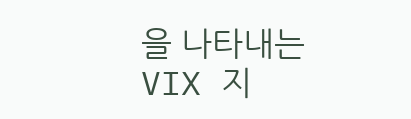을 나타내는 VIX 지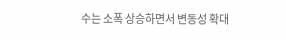수는 소폭 상승하면서 변동성 확대